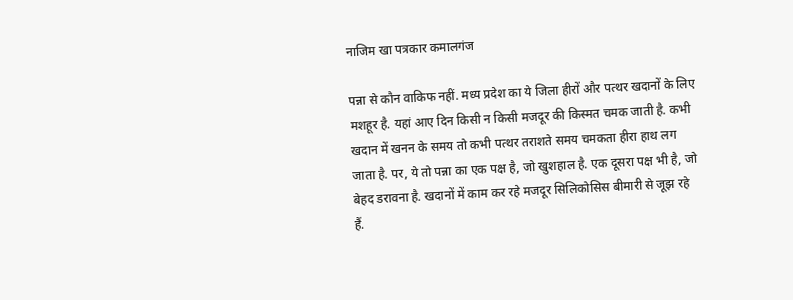नाजिम खा पत्रकार कमालगंज

पन्ना से कौन वाकिफ नहीं. मध्य प्रदेश का ये जिला हीरों और पत्थर खदानों के लिए मशहूर है. यहां आए दिन किसी न किसी मजदूर की किस्मत चमक जाती है. कभी खदान में खनन के समय तो कभी पत्थर तराशते समय चमकता हीरा हाथ लग जाता है. पर, ये तो पन्ना का एक पक्ष है, जो खुशहाल है. एक दूसरा पक्ष भी है, जो बेहद डरावना है. खदानों में काम कर रहे मजदूर सिलिकोसिस बीमारी से जूझ रहे हैं.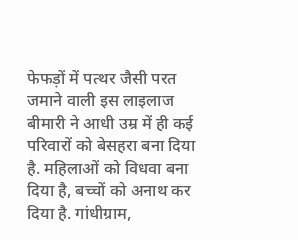फेफड़ों में पत्थर जैसी परत जमाने वाली इस लाइलाज बीमारी ने आधी उम्र में ही कई परिवारों को बेसहरा बना दिया है. महिलाओं को विधवा बना दिया है, बच्चों को अनाथ कर दिया है. गांधीग्राम,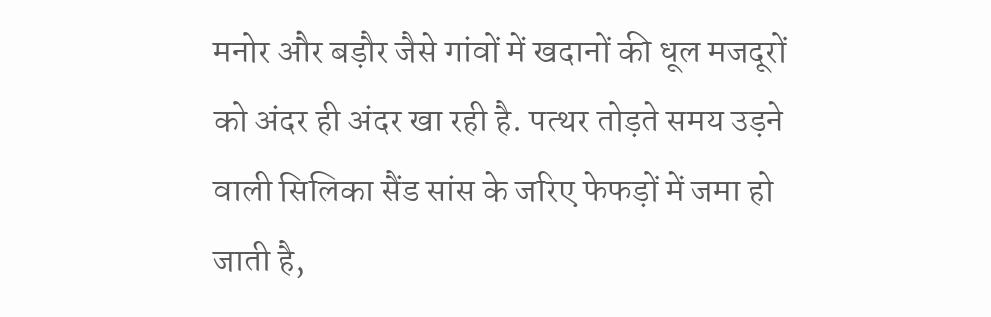मनोर और बड़ौर जैसे गांवों में खदानों की धूल मजदूरों को अंदर ही अंदर खा रही है. पत्थर तोड़ते समय उड़ने वाली सिलिका सैंड सांस के जरिए फेफड़ों में जमा हो जाती है,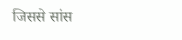जिससे सांस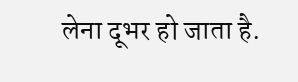लेना दूभर हो जाता है.